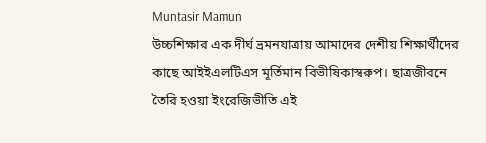Muntasir Mamun
উচ্চশিক্ষার এক দীর্ঘ ভ্রমনযাত্রায় আমাদের দেশীয় শিক্ষার্থীদের কাছে আইইএলটিএস মূর্তিমান বিভীষিকাস্বরুপ। ছাত্রজীবনে তৈরি হওয়া ইংরেজিভীতি এই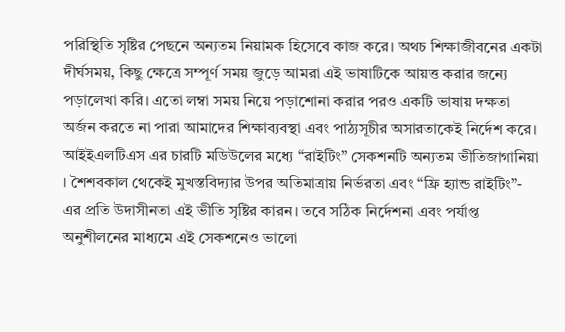পরিস্থিতি সৃষ্টির পেছনে অন্যতম নিয়ামক হিসেবে কাজ করে। অথচ শিক্ষাজীবনের একটা দীর্ঘসময়, কিছু ক্ষেত্রে সম্পূর্ণ সময় জুড়ে আমরা এই ভাষাটিকে আয়ত্ত করার জন্যে পড়ালেখা করি। এতো লম্বা সময় নিয়ে পড়াশোনা করার পরও একটি ভাষায় দক্ষতা অর্জন করতে না পারা আমাদের শিক্ষাব্যবস্থা এবং পাঠ্যসূচীর অসারতাকেই নির্দেশ করে। আইইএলটিএস এর চারটি মডিউলের মধ্যে “রাইটিং” সেকশনটি অন্যতম ভীতিজাগানিয়া । শৈশবকাল থেকেই মুখস্তবিদ্যার উপর অতিমাত্রায় নির্ভরতা এবং “ফ্রি হ্যান্ড রাইটিং”- এর প্রতি উদাসীনতা এই ভীতি সৃষ্টির কারন। তবে সঠিক নির্দেশনা এবং পর্যাপ্ত অনুশীলনের মাধ্যমে এই সেকশনেও ভালো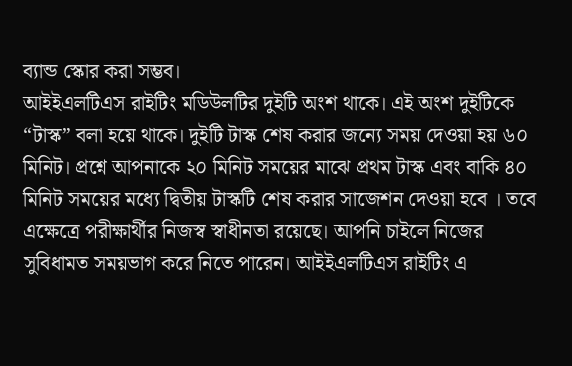ব্যান্ড স্কোর করা সম্ভব।
আইইএলটিএস রাইটিং মডিউলটির দুইটি অংশ থাকে। এই অংশ দুইটিকে “টাস্ক” বলা হয়ে থাকে। দুইটি টাস্ক শেষ করার জন্যে সময় দেওয়া হয় ৬০ মিনিট। প্রশ্নে আপনাকে ২০ মিনিট সময়ের মাঝে প্রথম টাস্ক এবং বাকি ৪০ মিনিট সময়ের মধ্যে দ্বিতীয় টাস্কটি শেষ করার সাজেশন দেওয়া হবে । তবে এক্ষেত্রে পরীক্ষার্থীর নিজস্ব স্বাধীনতা রয়েছে। আপনি চাইলে নিজের সুবিধামত সময়ভাগ করে নিতে পারেন। আইইএলটিএস রাইটিং এ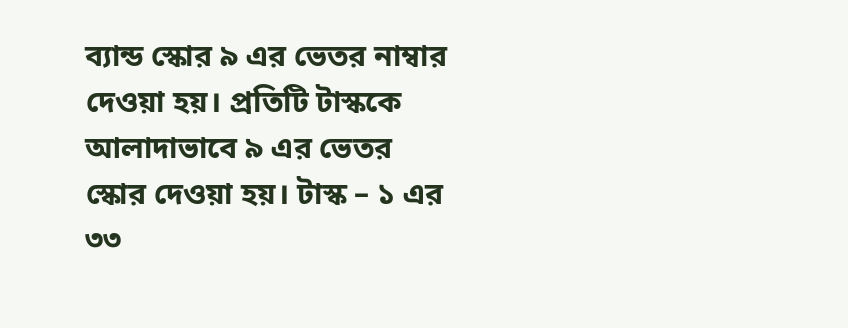ব্যান্ড স্কোর ৯ এর ভেতর নাম্বার দেওয়া হয়। প্রতিটি টাস্ককে আলাদাভাবে ৯ এর ভেতর স্কোর দেওয়া হয়। টাস্ক – ১ এর ৩৩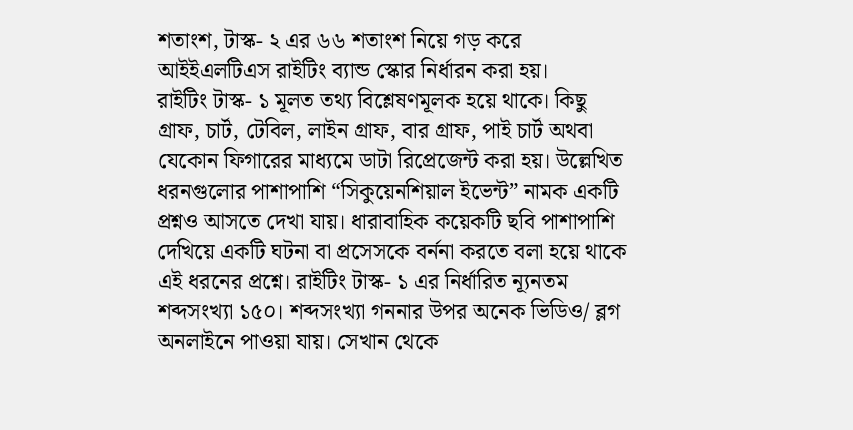শতাংশ, টাস্ক- ২ এর ৬৬ শতাংশ নিয়ে গড় করে আইইএলটিএস রাইটিং ব্যান্ড স্কোর নির্ধারন করা হয়।
রাইটিং টাস্ক- ১ মূলত তথ্য বিশ্লেষণমূলক হয়ে থাকে। কিছু গ্রাফ, চার্ট, টেবিল, লাইন গ্রাফ, বার গ্রাফ, পাই চার্ট অথবা যেকোন ফিগারের মাধ্যমে ডাটা রিপ্রেজেন্ট করা হয়। উল্লেখিত ধরনগুলোর পাশাপাশি “সিকুয়েনশিয়াল ইভেন্ট” নামক একটি প্রশ্নও আসতে দেখা যায়। ধারাবাহিক কয়েকটি ছবি পাশাপাশি দেখিয়ে একটি ঘটনা বা প্রসেসকে বর্ননা করতে বলা হয়ে থাকে এই ধরনের প্রশ্নে। রাইটিং টাস্ক- ১ এর নির্ধারিত ন্যূনতম শব্দসংখ্যা ১৫০। শব্দসংখ্যা গননার উপর অনেক ভিডিও/ ব্লগ অনলাইনে পাওয়া যায়। সেখান থেকে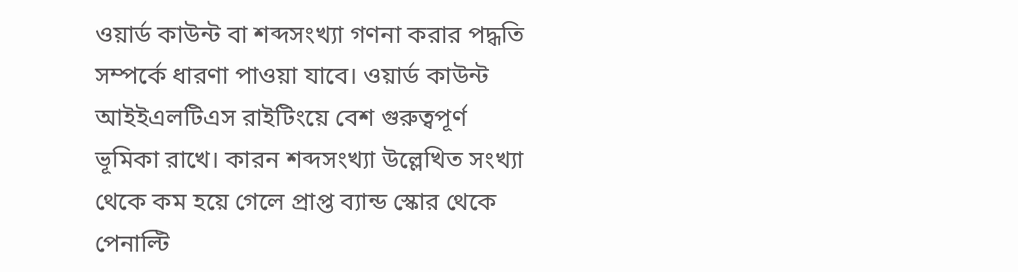ওয়ার্ড কাউন্ট বা শব্দসংখ্যা গণনা করার পদ্ধতি সম্পর্কে ধারণা পাওয়া যাবে। ওয়ার্ড কাউন্ট আইইএলটিএস রাইটিংয়ে বেশ গুরুত্বপূর্ণ ভূমিকা রাখে। কারন শব্দসংখ্যা উল্লেখিত সংখ্যা থেকে কম হয়ে গেলে প্রাপ্ত ব্যান্ড স্কোর থেকে পেনাল্টি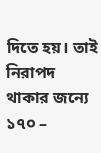দিতে হয়। তাই নিরাপদ থাকার জন্যে ১৭০ –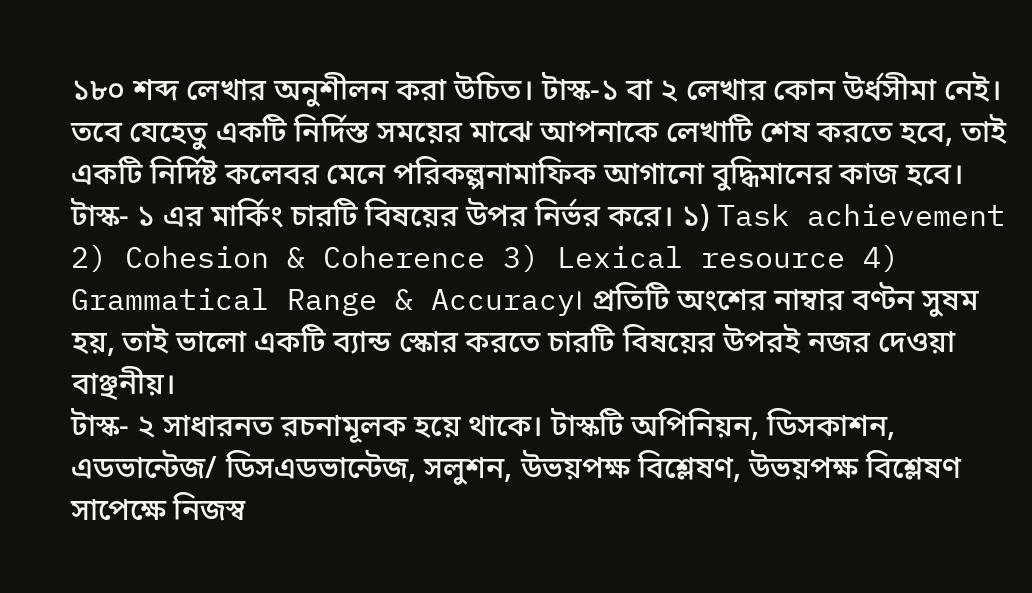১৮০ শব্দ লেখার অনুশীলন করা উচিত। টাস্ক-১ বা ২ লেখার কোন উর্ধসীমা নেই। তবে যেহেতু একটি নির্দিস্ত সময়ের মাঝে আপনাকে লেখাটি শেষ করতে হবে, তাই একটি নির্দিষ্ট কলেবর মেনে পরিকল্পনামাফিক আগানো বুদ্ধিমানের কাজ হবে। টাস্ক- ১ এর মার্কিং চারটি বিষয়ের উপর নির্ভর করে। ১) Task achievement 2) Cohesion & Coherence 3) Lexical resource 4) Grammatical Range & Accuracy। প্রতিটি অংশের নাম্বার বণ্টন সুষম হয়, তাই ভালো একটি ব্যান্ড স্কোর করতে চারটি বিষয়ের উপরই নজর দেওয়া বাঞ্ছনীয়।
টাস্ক- ২ সাধারনত রচনামূলক হয়ে থাকে। টাস্কটি অপিনিয়ন, ডিসকাশন, এডভান্টেজ/ ডিসএডভান্টেজ, সলুশন, উভয়পক্ষ বিশ্লেষণ, উভয়পক্ষ বিশ্লেষণ সাপেক্ষে নিজস্ব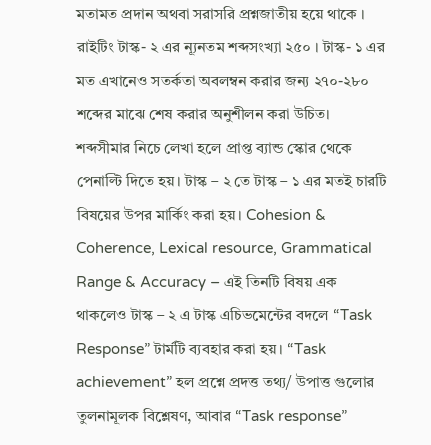মতামত প্রদান অথবা সরাসরি প্রশ্নজাতীয় হয়ে থাকে । রাইটিং টাস্ক- ২ এর ন্যূনতম শব্দসংখ্যা ২৫০ । টাস্ক- ১ এর মত এখানেও সতর্কতা অবলম্বন করার জন্য ২৭০-২৮০ শব্দের মাঝে শেষ করার অনুশীলন করা উচিত। শব্দসীমার নিচে লেখা হলে প্রাপ্ত ব্যান্ড স্কোর থেকে পেনাল্টি দিতে হয়। টাস্ক – ২ তে টাস্ক – ১ এর মতই চারটি বিষয়ের উপর মার্কিং করা হয়। Cohesion & Coherence, Lexical resource, Grammatical Range & Accuracy – এই তিনটি বিষয় এক থাকলেও টাস্ক – ২ এ টাস্ক এচিভমেন্টের বদলে “Task Response” টার্মটি ব্যবহার করা হয়। “Task achievement” হল প্রশ্নে প্রদত্ত তথ্য/ উপাত্ত গুলোর তুলনামূলক বিশ্লেষণ, আবার “Task response”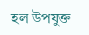হল উপযুক্ত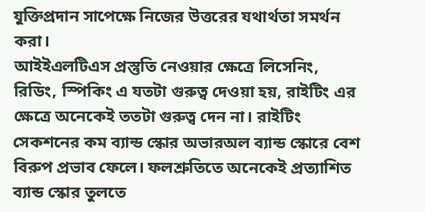যুক্তিপ্রদান সাপেক্ষে নিজের উত্তরের যথার্থতা সমর্থন করা।
আইইএলটিএস প্রস্তুতি নেওয়ার ক্ষেত্রে লিসেনিং, রিডিং, স্পিকিং এ যতটা গুরুত্ব দেওয়া হয়, রাইটিং এর ক্ষেত্রে অনেকেই ততটা গুরুত্ব দেন না। রাইটিং সেকশনের কম ব্যান্ড স্কোর অভারঅল ব্যান্ড স্কোরে বেশ বিরুপ প্রভাব ফেলে। ফলশ্রুতিতে অনেকেই প্রত্যাশিত ব্যান্ড স্কোর তুলতে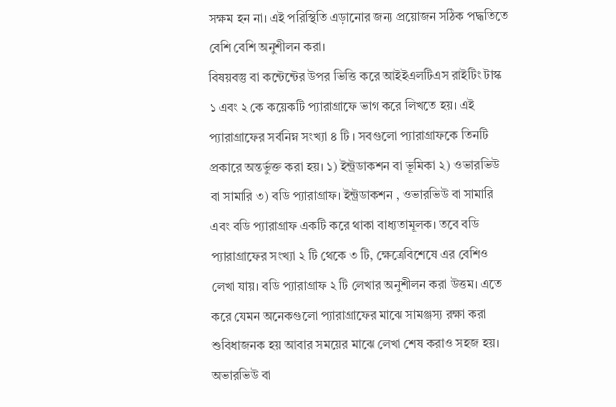সক্ষম হন না। এই পরিস্থিতি এড়ানোর জন্য প্রয়োজন সঠিক পদ্ধতিতে বেশি বেশি অনুশীলন করা।
বিষয়বস্তু বা কন্টেন্টের উপর ভিত্তি করে আইইএলটিএস রাইটিং টাস্ক ১ এবং ২ কে কয়েকটি প্যারাগ্রাফে ভাগ করে লিখতে হয়। এই প্যারাগ্রাফের সর্বনিম্ন সংখ্যা ৪ টি । সবগুলো প্যারাগ্রাফকে তিনটি প্রকারে অন্তর্ভুক্ত করা হয়। ১) ইন্ট্রডাকশন বা ভূমিকা ২) ওভারভিউ বা সামারি ৩) বডি প্যারাগ্রাফ। ইন্ট্রডাকশন , ওভারভিউ বা সামারি এবং বডি প্যারাগ্রাফ একটি করে থাকা বাধ্যতামূলক। তবে বডি প্যারাগ্রাফের সংখ্যা ২ টি থেকে ৩ টি, ক্ষেত্রেবিশেষে এর বেশিও লেখা যায়। বডি প্যারাগ্রাফ ২ টি লেখার অনুশীলন করা উত্তম। এতে করে যেমন অনেকগুলো প্যারাগ্রাফের মাঝে সামঞ্জস্য রক্ষা করা শুবিধাজনক হয় আবার সময়ের মাঝে লেখা শেষ করাও সহজ হয়। অভারভিউ বা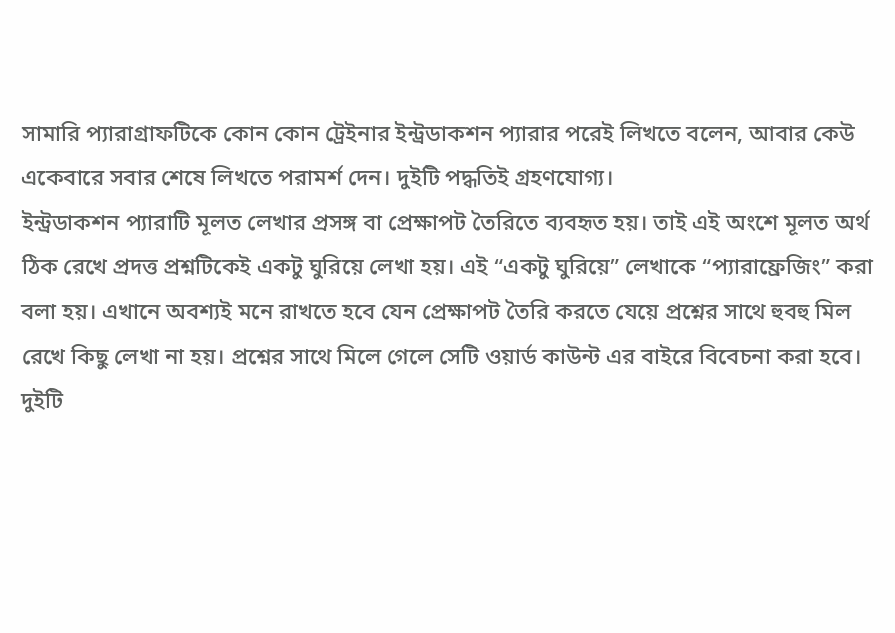সামারি প্যারাগ্রাফটিকে কোন কোন ট্রেইনার ইন্ট্রডাকশন প্যারার পরেই লিখতে বলেন, আবার কেউ একেবারে সবার শেষে লিখতে পরামর্শ দেন। দুইটি পদ্ধতিই গ্রহণযোগ্য।
ইন্ট্রডাকশন প্যারাটি মূলত লেখার প্রসঙ্গ বা প্রেক্ষাপট তৈরিতে ব্যবহৃত হয়। তাই এই অংশে মূলত অর্থ ঠিক রেখে প্রদত্ত প্রশ্নটিকেই একটু ঘুরিয়ে লেখা হয়। এই “একটু ঘুরিয়ে” লেখাকে “প্যারাফ্রেজিং” করা বলা হয়। এখানে অবশ্যই মনে রাখতে হবে যেন প্রেক্ষাপট তৈরি করতে যেয়ে প্রশ্নের সাথে হুবহু মিল রেখে কিছু লেখা না হয়। প্রশ্নের সাথে মিলে গেলে সেটি ওয়ার্ড কাউন্ট এর বাইরে বিবেচনা করা হবে। দুইটি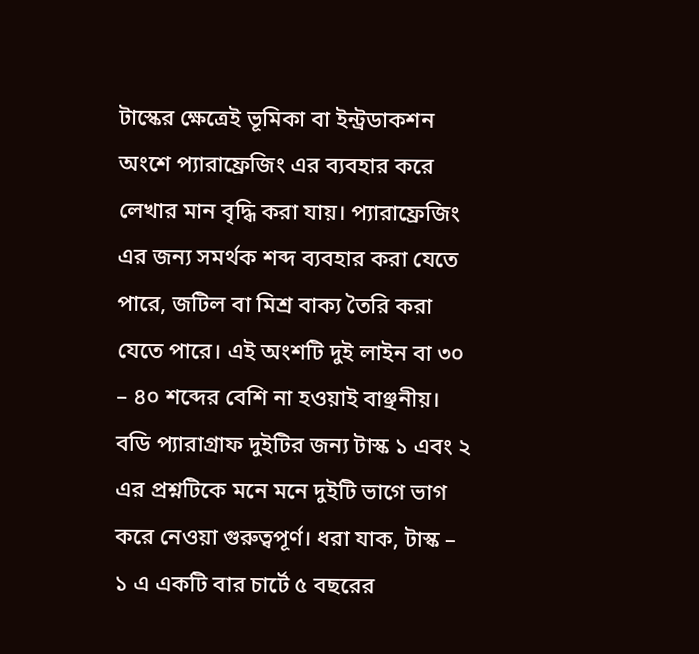টাস্কের ক্ষেত্রেই ভূমিকা বা ইন্ট্রডাকশন অংশে প্যারাফ্রেজিং এর ব্যবহার করে লেখার মান বৃদ্ধি করা যায়। প্যারাফ্রেজিং এর জন্য সমর্থক শব্দ ব্যবহার করা যেতে পারে, জটিল বা মিশ্র বাক্য তৈরি করা যেতে পারে। এই অংশটি দুই লাইন বা ৩০ – ৪০ শব্দের বেশি না হওয়াই বাঞ্ছনীয়।
বডি প্যারাগ্রাফ দুইটির জন্য টাস্ক ১ এবং ২ এর প্রশ্নটিকে মনে মনে দুইটি ভাগে ভাগ করে নেওয়া গুরুত্বপূর্ণ। ধরা যাক, টাস্ক – ১ এ একটি বার চার্টে ৫ বছরের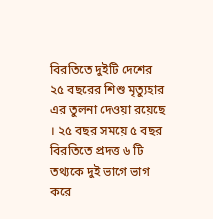বিরতিতে দুইটি দেশের ২৫ বছরের শিশু মৃত্যুহার এর তুলনা দেওয়া রয়েছে । ২৫ বছর সময়ে ৫ বছর বিরতিতে প্রদত্ত ৬ টি তথ্যকে দুই ভাগে ভাগ করে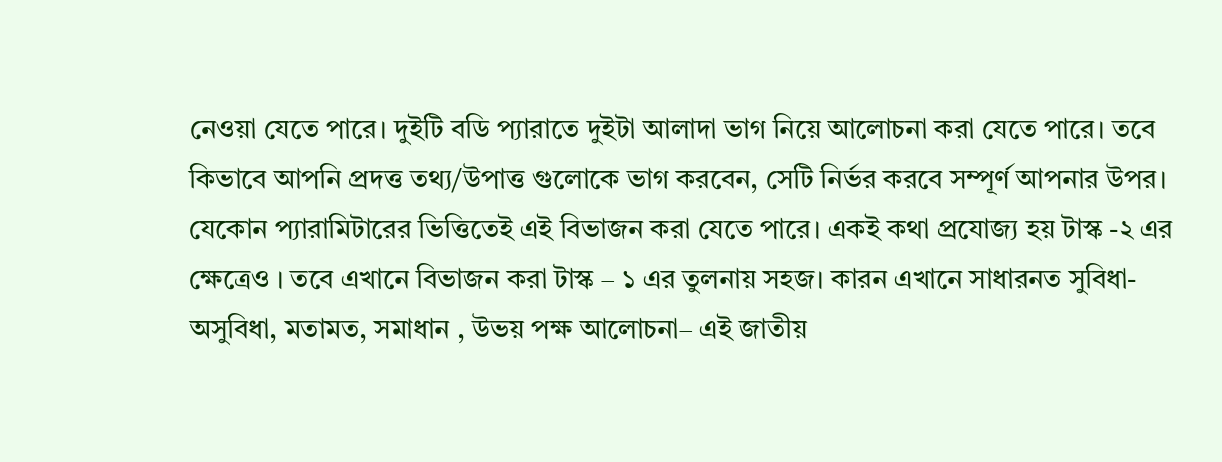নেওয়া যেতে পারে। দুইটি বডি প্যারাতে দুইটা আলাদা ভাগ নিয়ে আলোচনা করা যেতে পারে। তবে কিভাবে আপনি প্রদত্ত তথ্য/উপাত্ত গুলোকে ভাগ করবেন, সেটি নির্ভর করবে সম্পূর্ণ আপনার উপর। যেকোন প্যারামিটারের ভিত্তিতেই এই বিভাজন করা যেতে পারে। একই কথা প্রযোজ্য হয় টাস্ক -২ এর ক্ষেত্রেও । তবে এখানে বিভাজন করা টাস্ক – ১ এর তুলনায় সহজ। কারন এখানে সাধারনত সুবিধা- অসুবিধা, মতামত, সমাধান , উভয় পক্ষ আলোচনা– এই জাতীয়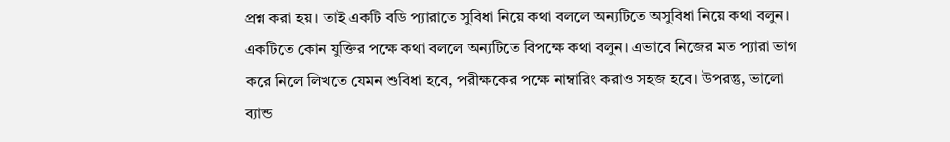প্রশ্ন করা হয়। তাই একটি বডি প্যারাতে সুবিধা নিয়ে কথা বললে অন্যটিতে অসুবিধা নিয়ে কথা বলুন। একটিতে কোন যুক্তির পক্ষে কথা বললে অন্যটিতে বিপক্ষে কথা বলুন। এভাবে নিজের মত প্যারা ভাগ করে নিলে লিখতে যেমন শুবিধা হবে, পরীক্ষকের পক্ষে নাম্বারিং করাও সহজ হবে। উপরন্তু, ভালো ব্যান্ড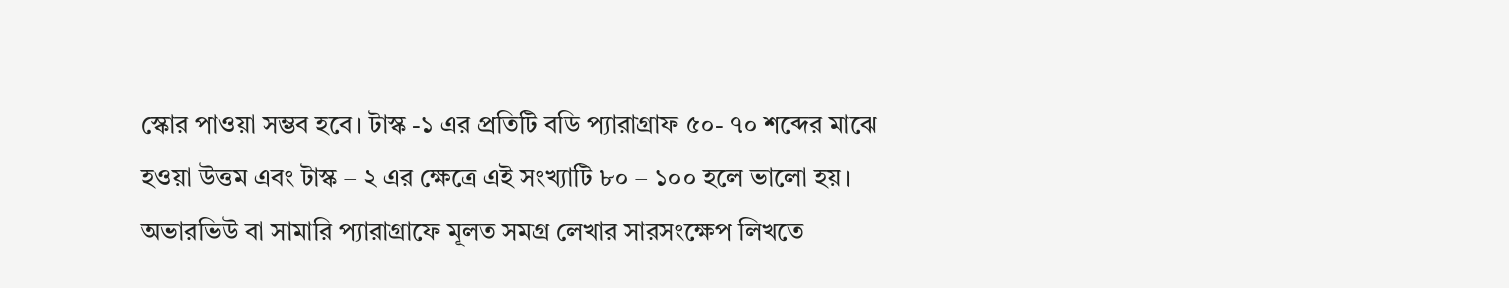স্কোর পাওয়া সম্ভব হবে। টাস্ক -১ এর প্রতিটি বডি প্যারাগ্রাফ ৫০- ৭০ শব্দের মাঝে হওয়া উত্তম এবং টাস্ক – ২ এর ক্ষেত্রে এই সংখ্যাটি ৮০ – ১০০ হলে ভালো হয়।
অভারভিউ বা সামারি প্যারাগ্রাফে মূলত সমগ্র লেখার সারসংক্ষেপ লিখতে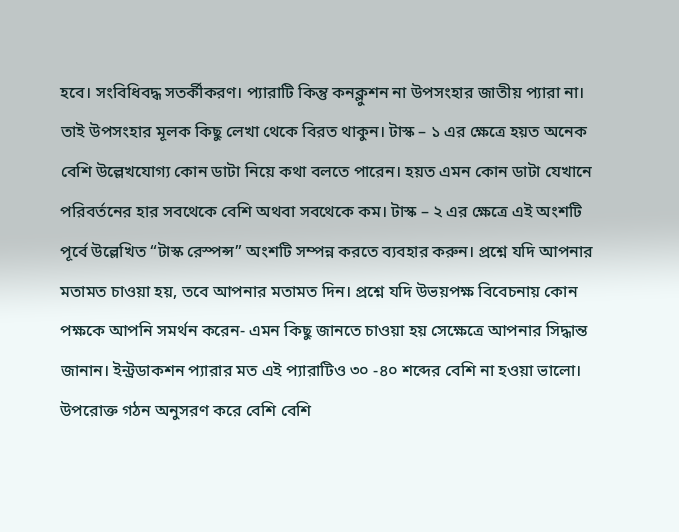হবে। সংবিধিবদ্ধ সতর্কীকরণ। প্যারাটি কিন্তু কনক্লুশন না উপসংহার জাতীয় প্যারা না। তাই উপসংহার মূলক কিছু লেখা থেকে বিরত থাকুন। টাস্ক – ১ এর ক্ষেত্রে হয়ত অনেক বেশি উল্লেখযোগ্য কোন ডাটা নিয়ে কথা বলতে পারেন। হয়ত এমন কোন ডাটা যেখানে পরিবর্তনের হার সবথেকে বেশি অথবা সবথেকে কম। টাস্ক – ২ এর ক্ষেত্রে এই অংশটি পূর্বে উল্লেখিত “টাস্ক রেস্পন্স” অংশটি সম্পন্ন করতে ব্যবহার করুন। প্রশ্নে যদি আপনার মতামত চাওয়া হয়, তবে আপনার মতামত দিন। প্রশ্নে যদি উভয়পক্ষ বিবেচনায় কোন পক্ষকে আপনি সমর্থন করেন- এমন কিছু জানতে চাওয়া হয় সেক্ষেত্রে আপনার সিদ্ধান্ত জানান। ইন্ট্রডাকশন প্যারার মত এই প্যারাটিও ৩০ -৪০ শব্দের বেশি না হওয়া ভালো।
উপরোক্ত গঠন অনুসরণ করে বেশি বেশি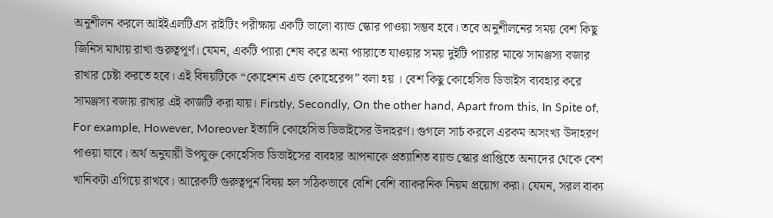অনুশীলন করলে আইইএলটিএস রাইটিং পরীক্ষায় একটি ভালো ব্যান্ড স্কোর পাওয়া সম্ভব হবে। তবে অনুশীলনের সময় বেশ কিছু জিনিস মাথায় রাখা গুরুত্বপূর্ণ। যেমন, একটি প্যারা শেষ করে অন্য প্যারাতে যাওয়ার সময় দুইটি প্যারার মাঝে সামঞ্জস্য বজার রাখার চেষ্টা করতে হবে। এই বিষয়টিকে “কোহেশন এন্ড কোহেরেন্স” বলা হয় । বেশ কিছু কোহেসিভ ডিভাইস ব্যবহার করে সামঞ্জস্য বজায় রাখার এই কাজটি করা যায়। Firstly, Secondly, On the other hand, Apart from this, In Spite of, For example, However, Moreover ইত্যাদি কোহেসিভ ডিভাইসের উদাহরণ। গুগলে সার্চ করলে এরকম অসংখ্য উদাহরণ পাওয়া যাবে। অর্থ অনুযায়ী উপযুক্ত কোহেসিভ ডিভাইসের ব্যবহার আপনাকে প্রত্যাশিত ব্যান্ড স্কোর প্রাপ্তিতে অন্যদের থেকে বেশ খানিকটা এগিয়ে রাখবে। আরেকটি গুরুত্বপুর্ন বিষয় হল সঠিকভাবে বেশি বেশি ব্যাকরনিক নিয়ম প্রয়োগ করা। যেমন, সরল বাক্য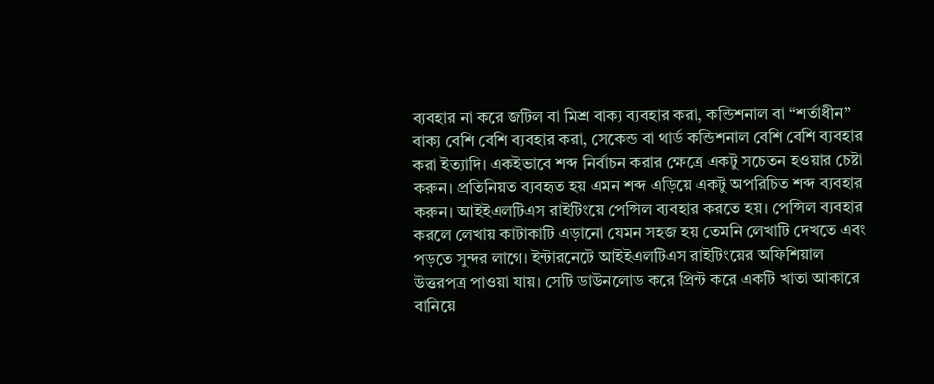ব্যবহার না করে জটিল বা মিশ্র বাক্য ব্যবহার করা, কন্ডিশনাল বা “শর্তাধীন” বাক্য বেশি বেশি ব্যবহার করা, সেকেন্ড বা থার্ড কন্ডিশনাল বেশি বেশি ব্যবহার করা ইত্যাদি। একইভাবে শব্দ নির্বাচন করার ক্ষেত্রে একটু সচেতন হওয়ার চেষ্টা করুন। প্রতিনিয়ত ব্যবহৃত হয় এমন শব্দ এড়িয়ে একটু অপরিচিত শব্দ ব্যবহার করুন। আইইএলটিএস রাইটিংয়ে পেন্সিল ব্যবহার করতে হয়। পেন্সিল ব্যবহার করলে লেখায় কাটাকাটি এড়ানো যেমন সহজ হয় তেমনি লেখাটি দেখতে এবং পড়তে সুন্দর লাগে। ইন্টারনেটে আইইএলটিএস রাইটিংয়ের অফিশিয়াল উত্তরপত্র পাওয়া যায়। সেটি ডাউনলোড করে প্রিন্ট করে একটি খাতা আকারে বানিয়ে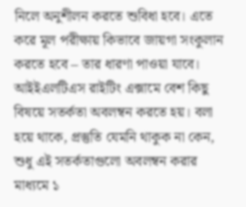নিলে অনুশীলন করতে শুবিধা হবে। এতে করে মূল পরীক্ষায় কিভাবে জায়গা সংকুলান করতে হবে – তার ধারণা পাওয়া যাবে।
আইইএলটিএস রাইটিং এক্সামে বেশ কিছু বিষয়ে সতর্কতা অবলম্বন করতে হয়। বলা হয়ে থাকে, প্রস্তুতি যেমনি থাকুক না কেন, শুধু এই সতর্কতাগুলো অবলম্বন করার মাধ্যমে ১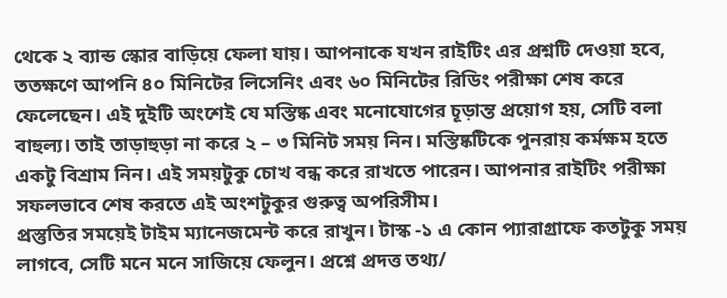থেকে ২ ব্যান্ড স্কোর বাড়িয়ে ফেলা যায়। আপনাকে যখন রাইটিং এর প্রশ্নটি দেওয়া হবে, ততক্ষণে আপনি ৪০ মিনিটের লিসেনিং এবং ৬০ মিনিটের রিডিং পরীক্ষা শেষ করে ফেলেছেন। এই দুইটি অংশেই যে মস্তিষ্ক এবং মনোযোগের চূড়ান্ত প্রয়োগ হয়, সেটি বলা বাহুল্য। তাই তাড়াহুড়া না করে ২ – ৩ মিনিট সময় নিন। মস্তিষ্কটিকে পুনরায় কর্মক্ষম হতে একটু বিশ্রাম নিন। এই সময়টুকু চোখ বন্ধ করে রাখতে পারেন। আপনার রাইটিং পরীক্ষা সফলভাবে শেষ করতে এই অংশটুকুর গুরুত্ব অপরিসীম।
প্রস্তুতির সময়েই টাইম ম্যানেজমেন্ট করে রাখুন। টাস্ক -১ এ কোন প্যারাগ্রাফে কতটুকু সময় লাগবে, সেটি মনে মনে সাজিয়ে ফেলুন। প্রশ্নে প্রদত্ত তথ্য/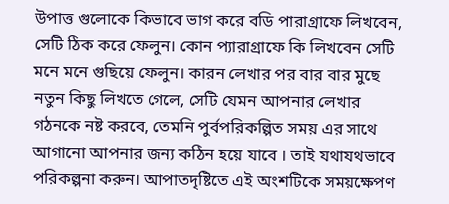উপাত্ত গুলোকে কিভাবে ভাগ করে বডি পারাগ্রাফে লিখবেন, সেটি ঠিক করে ফেলুন। কোন প্যারাগ্রাফে কি লিখবেন সেটি মনে মনে গুছিয়ে ফেলুন। কারন লেখার পর বার বার মুছে নতুন কিছু লিখতে গেলে, সেটি যেমন আপনার লেখার গঠনকে নষ্ট করবে, তেমনি পুর্বপরিকল্পিত সময় এর সাথে আগানো আপনার জন্য কঠিন হয়ে যাবে । তাই যথাযথভাবে পরিকল্পনা করুন। আপাতদৃষ্টিতে এই অংশটিকে সময়ক্ষেপণ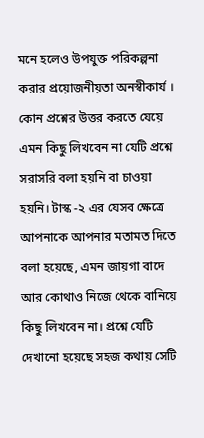মনে হলেও উপযুক্ত পরিকল্পনা করার প্রয়োজনীয়তা অনস্বীকার্য । কোন প্রশ্নের উত্তর করতে যেয়ে এমন কিছু লিখবেন না যেটি প্রশ্নে সরাসরি বলা হয়নি বা চাওয়া হয়নি। টাস্ক -২ এর যেসব ক্ষেত্রে আপনাকে আপনার মতামত দিতে বলা হয়েছে, এমন জায়গা বাদে আর কোথাও নিজে থেকে বানিয়ে কিছু লিখবেন না। প্রশ্নে যেটি দেখানো হয়েছে সহজ কথায় সেটি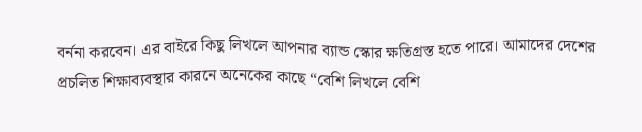বর্ননা করবেন। এর বাইরে কিছু লিখলে আপনার ব্যান্ড স্কোর ক্ষতিগ্রস্ত হতে পারে। আমাদের দেশের প্রচলিত শিক্ষাব্যবস্থার কারনে অনেকের কাছে “বেশি লিখলে বেশি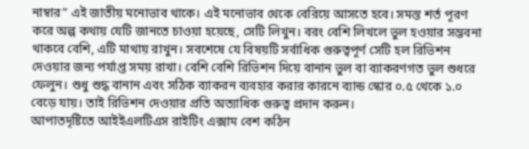নাম্বার” এই জাতীয় মনোভাব থাকে। এই মনোভাব থেকে বেরিয়ে আসতে হবে। সমস্ত শর্ত পূরণ করে অল্প কথায় যেটি জানতে চাওয়া হয়েছে, সেটি লিখুন। বরং বেশি লিখলে ভুল হওয়ার সম্ভবনা থাকবে বেশি, এটি মাথায় রাখুন। সবশেষে যে বিষয়টি সর্বাধিক গুরুত্বপূর্ণ সেটি হল রিভিশন দেওয়ার জন্য পর্যাপ্ত সময় রাখা। বেশি বেশি রিভিশন দিয়ে বানান ভুল বা ব্যাকরণগত ভুল শুধরে ফেলুন। শুধু শুদ্ধ বানান এবং সঠিক ব্যাকরন ব্যবহার করার কারনে ব্যান্ড স্কোর ০.৫ থেকে ১.০ বেড়ে যায়। তাই রিভিশন দেওয়ার প্রতি অত্যাধিক গুরুত্ব প্রদান করুন।
আপাতদৃষ্টিতে আইইএলটিএস রাইটিং এক্সাম বেশ কঠিন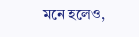মনে হলেও,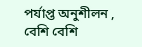পর্যাপ্ত অনুশীলন , বেশি বেশি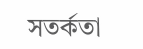সতর্কতা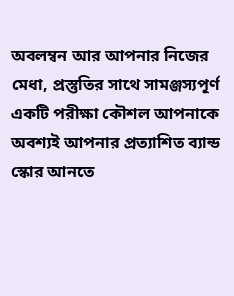অবলম্বন আর আপনার নিজের মেধা, প্রস্তুতির সাথে সামঞ্জস্যপূর্ণ একটি পরীক্ষা কৌশল আপনাকে অবশ্যই আপনার প্রত্যাশিত ব্যান্ড স্কোর আনতে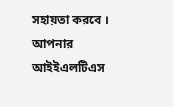সহায়তা করবে । আপনার আইইএলটিএস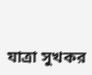যাত্রা সুখকর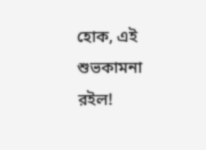হোক, এই শুভকামনা রইল!